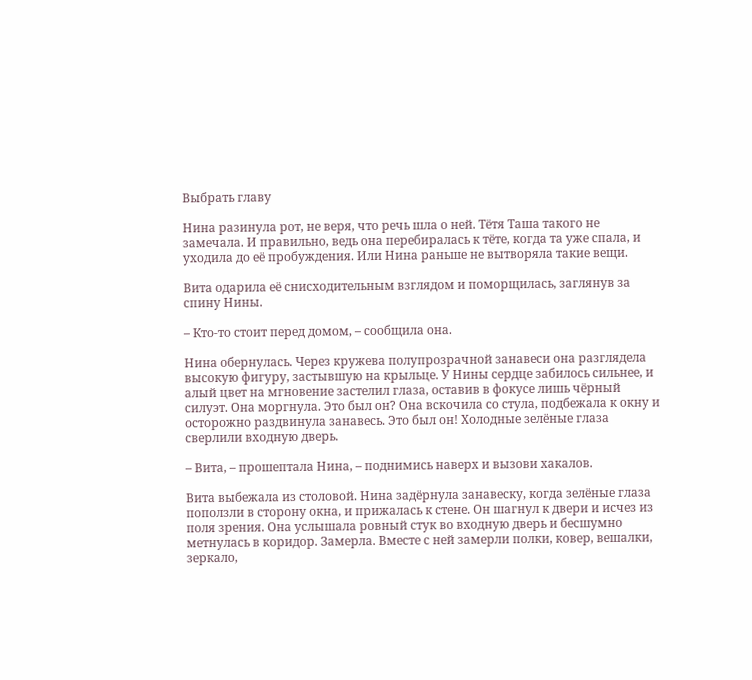Выбрать главу

Нина разинула рот, не веря, что речь шла о ней. Тётя Таша такого не замечала. И правильно, ведь она перебиралась к тёте, когда та уже спала, и уходила до её пробуждения. Или Нина раньше не вытворяла такие вещи.

Вита одарила её снисходительным взглядом и поморщилась, заглянув за спину Нины.

– Кто-то стоит перед домом, – сообщила она.

Нина обернулась. Через кружева полупрозрачной занавеси она разглядела высокую фигуру, застывшую на крыльце. У Нины сердце забилось сильнее, и алый цвет на мгновение застелил глаза, оставив в фокусе лишь чёрный силуэт. Она моргнула. Это был он? Она вскочила со стула, подбежала к окну и осторожно раздвинула занавесь. Это был он! Холодные зелёные глаза сверлили входную дверь.

– Вита, – прошептала Нина, – поднимись наверх и вызови хакалов.

Вита выбежала из столовой. Нина задёрнула занавеску, когда зелёные глаза поползли в сторону окна, и прижалась к стене. Он шагнул к двери и исчез из поля зрения. Она услышала ровный стук во входную дверь и бесшумно метнулась в коридор. Замерла. Вместе с ней замерли полки, ковер, вешалки, зеркало,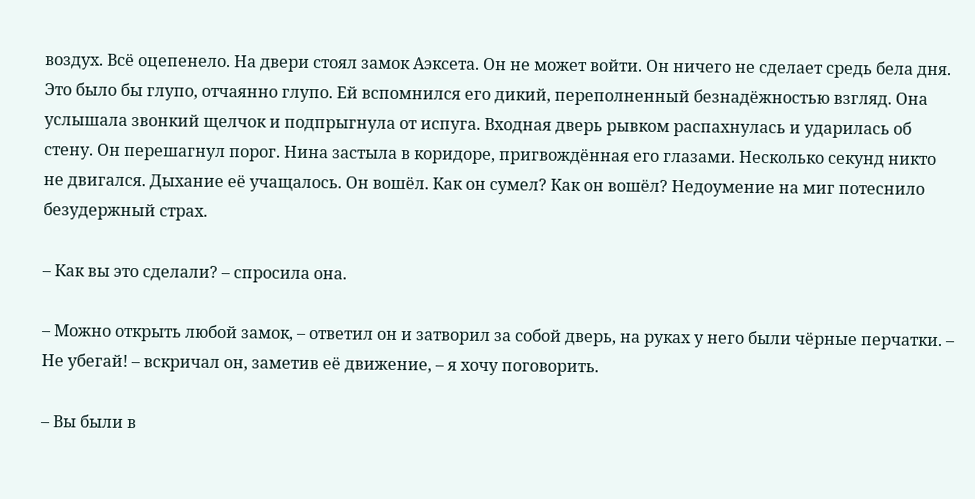воздух. Всё оцепенело. На двери стоял замок Аэксета. Он не может войти. Он ничего не сделает средь бела дня. Это было бы глупо, отчаянно глупо. Ей вспомнился его дикий, переполненный безнадёжностью взгляд. Она услышала звонкий щелчок и подпрыгнула от испуга. Входная дверь рывком распахнулась и ударилась об стену. Он перешагнул порог. Нина застыла в коридоре, пригвождённая его глазами. Несколько секунд никто не двигался. Дыхание её учащалось. Он вошёл. Как он сумел? Как он вошёл? Недоумение на миг потеснило безудержный страх.

– Как вы это сделали? – спросила она.

– Можно открыть любой замок, – ответил он и затворил за собой дверь, на руках у него были чёрные перчатки. – Не убегай! – вскричал он, заметив её движение, – я хочу поговорить.

– Вы были в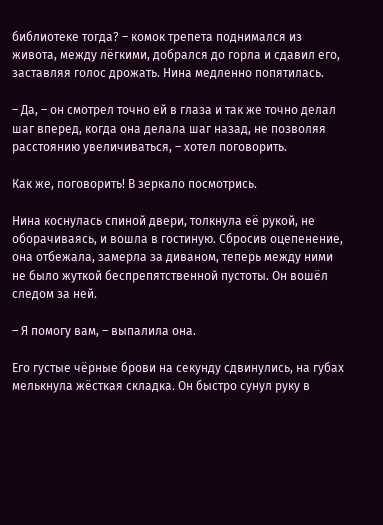библиотеке тогда? – комок трепета поднимался из живота, между лёгкими, добрался до горла и сдавил его, заставляя голос дрожать. Нина медленно попятилась.

– Да, – он смотрел точно ей в глаза и так же точно делал шаг вперед, когда она делала шаг назад, не позволяя расстоянию увеличиваться, – хотел поговорить.

Как же, поговорить! В зеркало посмотрись.

Нина коснулась спиной двери, толкнула её рукой, не оборачиваясь, и вошла в гостиную. Сбросив оцепенение, она отбежала, замерла за диваном, теперь между ними не было жуткой беспрепятственной пустоты. Он вошёл следом за ней.

– Я помогу вам, – выпалила она.

Его густые чёрные брови на секунду сдвинулись, на губах мелькнула жёсткая складка. Он быстро сунул руку в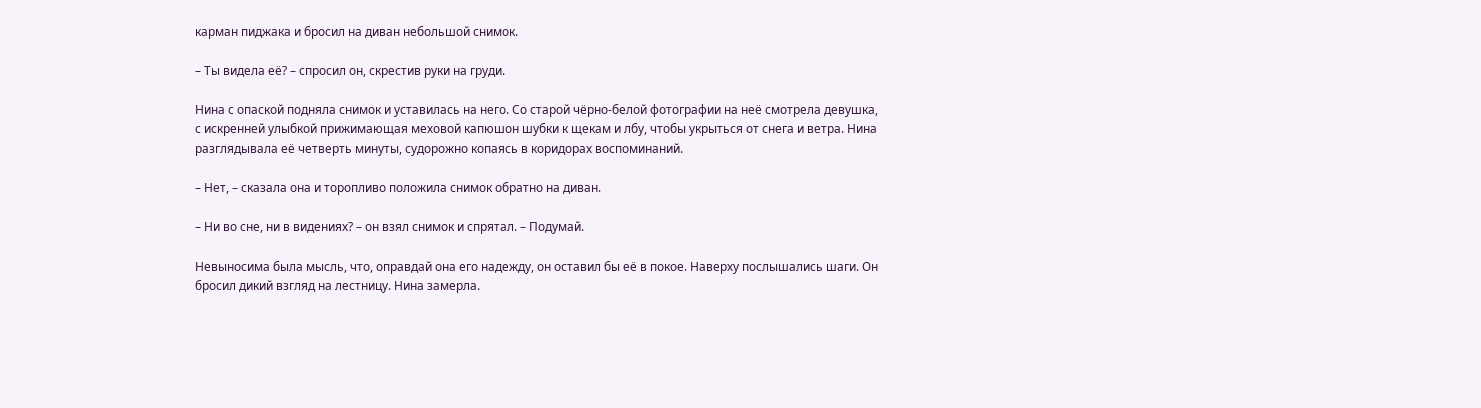карман пиджака и бросил на диван небольшой снимок.

– Ты видела её? – спросил он, скрестив руки на груди.

Нина с опаской подняла снимок и уставилась на него. Со старой чёрно-белой фотографии на неё смотрела девушка, с искренней улыбкой прижимающая меховой капюшон шубки к щекам и лбу, чтобы укрыться от снега и ветра. Нина разглядывала её четверть минуты, судорожно копаясь в коридорах воспоминаний.

– Нет, – сказала она и торопливо положила снимок обратно на диван.

– Ни во сне, ни в видениях? – он взял снимок и спрятал. – Подумай.

Невыносима была мысль, что, оправдай она его надежду, он оставил бы её в покое. Наверху послышались шаги. Он бросил дикий взгляд на лестницу. Нина замерла.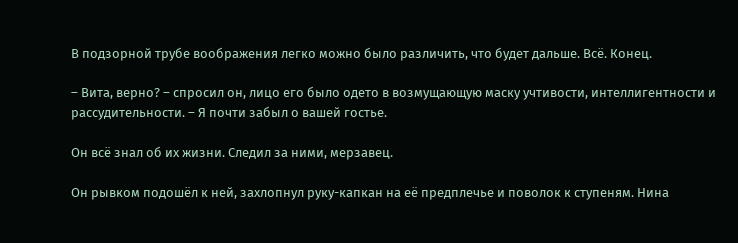В подзорной трубе воображения легко можно было различить, что будет дальше. Всё. Конец.

– Вита, верно? – спросил он, лицо его было одето в возмущающую маску учтивости, интеллигентности и рассудительности. – Я почти забыл о вашей гостье.

Он всё знал об их жизни. Следил за ними, мерзавец.

Он рывком подошёл к ней, захлопнул руку-капкан на её предплечье и поволок к ступеням. Нина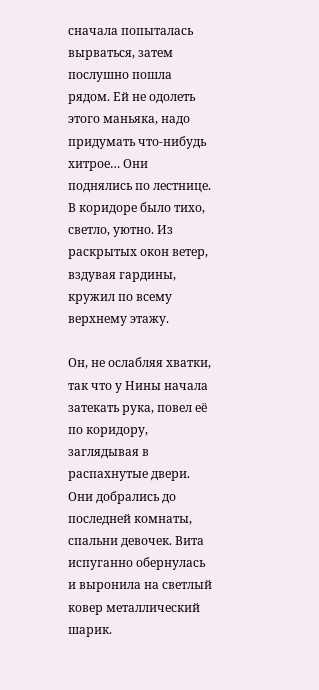сначала попыталась вырваться, затем послушно пошла рядом. Ей не одолеть этого маньяка, надо придумать что-нибудь хитрое… Они поднялись по лестнице. В коридоре было тихо, светло, уютно. Из раскрытых окон ветер, вздувая гардины, кружил по всему верхнему этажу.

Он, не ослабляя хватки, так что у Нины начала затекать рука, повел её по коридору, заглядывая в распахнутые двери. Они добрались до последней комнаты, спальни девочек. Вита испуганно обернулась и выронила на светлый ковер металлический шарик.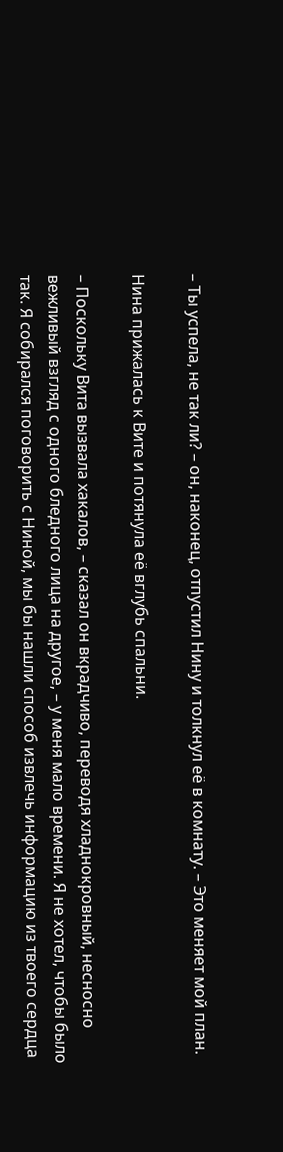– Ты успела, не так ли? – он, наконец, отпустил Нину и толкнул её в комнату. – Это меняет мой план.

Нина прижалась к Вите и потянула её вглубь спальни.

– Поскольку Вита вызвала хакалов, – сказал он вкрадчиво, переводя хладнокровный, несносно вежливый взгляд с одного бледного лица на другое, – у меня мало времени. Я не хотел, чтобы было так. Я собирался поговорить с Ниной, мы бы нашли способ извлечь информацию из твоего сердца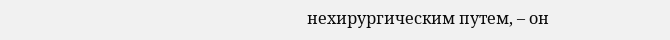нехирургическим путем, – он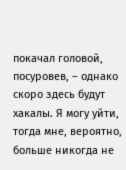покачал головой, посуровев, – однако скоро здесь будут хакалы. Я могу уйти, тогда мне, вероятно, больше никогда не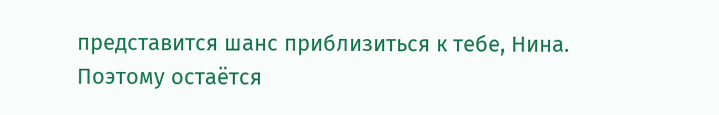представится шанс приблизиться к тебе, Нина. Поэтому остаётся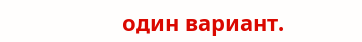один вариант.